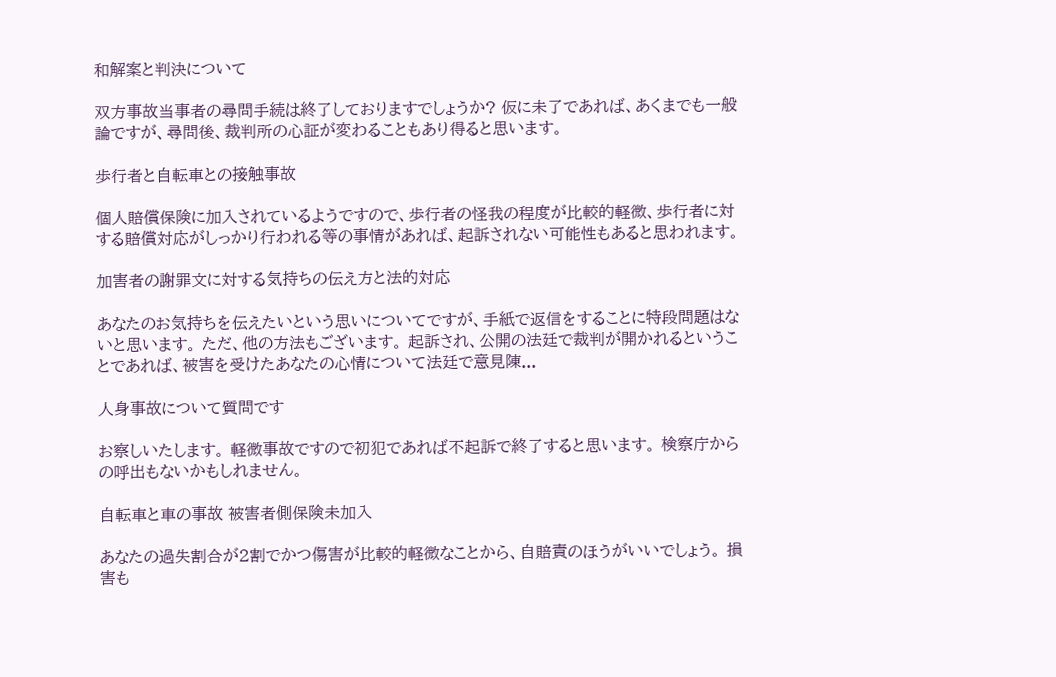和解案と判決について

双方事故当事者の尋問手続は終了しておりますでしょうか? 仮に未了であれば、あくまでも一般論ですが、尋問後、裁判所の心証が変わることもあり得ると思います。

歩行者と自転車との接触事故

個人賠償保険に加入されているようですので、歩行者の怪我の程度が比較的軽微、歩行者に対する賠償対応がしっかり行われる等の事情があれば、起訴されない可能性もあると思われます。

加害者の謝罪文に対する気持ちの伝え方と法的対応

あなたのお気持ちを伝えたいという思いについてですが、手紙で返信をすることに特段問題はないと思います。 ただ、他の方法もございます。 起訴され、公開の法廷で裁判が開かれるということであれば、被害を受けたあなたの心情について法廷で意見陳...

人身事故について質問です

お察しいたします。 軽微事故ですので初犯であれば不起訴で終了すると思います。 検察庁からの呼出もないかもしれません。

自転車と車の事故 被害者側保険未加入

あなたの過失割合が2割でかつ傷害が比較的軽微なことから、自賠責のほうがいいでしょう。 損害も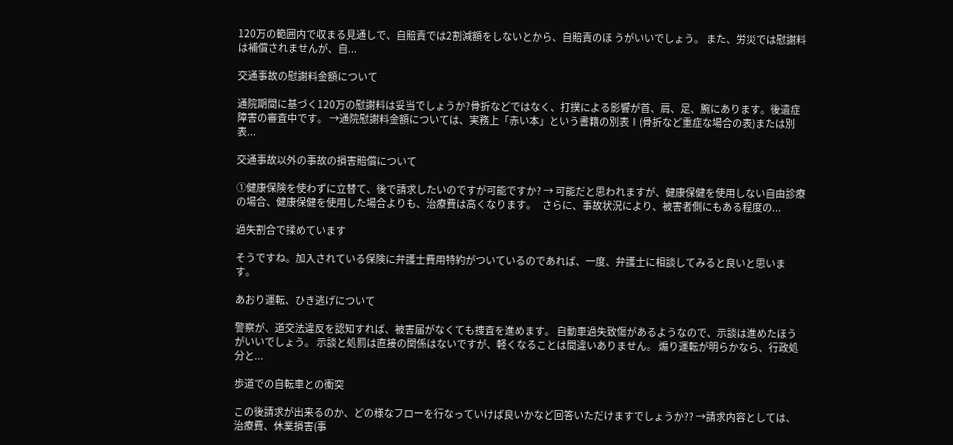120万の範囲内で収まる見通しで、自賠責では2割減額をしないとから、自賠責のほ うがいいでしょう。 また、労災では慰謝料は補償されませんが、自...

交通事故の慰謝料金額について

通院期間に基づく120万の慰謝料は妥当でしょうか?骨折などではなく、打撲による影響が首、肩、足、腕にあります。後遺症障害の審査中です。 →通院慰謝料金額については、実務上「赤い本」という書籍の別表Ⅰ(骨折など重症な場合の表)または別表...

交通事故以外の事故の損害賠償について

①健康保険を使わずに立替て、後で請求したいのですが可能ですか? → 可能だと思われますが、健康保健を使用しない自由診療の場合、健康保健を使用した場合よりも、治療費は高くなります。   さらに、事故状況により、被害者側にもある程度の...

過失割合で揉めています

そうですね。加入されている保険に弁護士費用特約がついているのであれば、一度、弁護士に相談してみると良いと思います。

あおり運転、ひき逃げについて

警察が、道交法違反を認知すれば、被害届がなくても捜査を進めます。 自動車過失致傷があるようなので、示談は進めたほうがいいでしょう。 示談と処罰は直接の関係はないですが、軽くなることは間違いありません。 煽り運転が明らかなら、行政処分と...

歩道での自転車との衝突

この後請求が出来るのか、どの様なフローを行なっていけば良いかなど回答いただけますでしょうか?? →請求内容としては、治療費、休業損害(事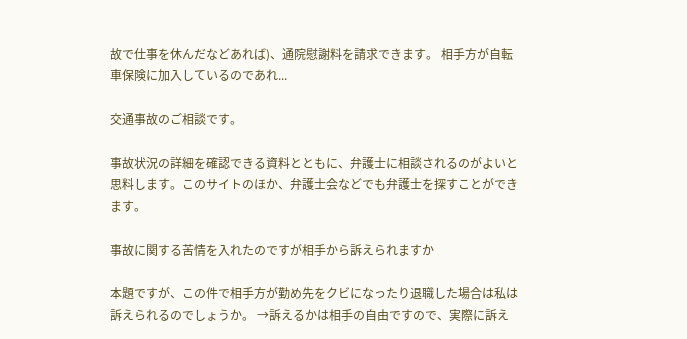故で仕事を休んだなどあれば)、通院慰謝料を請求できます。 相手方が自転車保険に加入しているのであれ...

交通事故のご相談です。

事故状況の詳細を確認できる資料とともに、弁護士に相談されるのがよいと思料します。このサイトのほか、弁護士会などでも弁護士を探すことができます。

事故に関する苦情を入れたのですが相手から訴えられますか

本題ですが、この件で相手方が勤め先をクビになったり退職した場合は私は訴えられるのでしょうか。 →訴えるかは相手の自由ですので、実際に訴え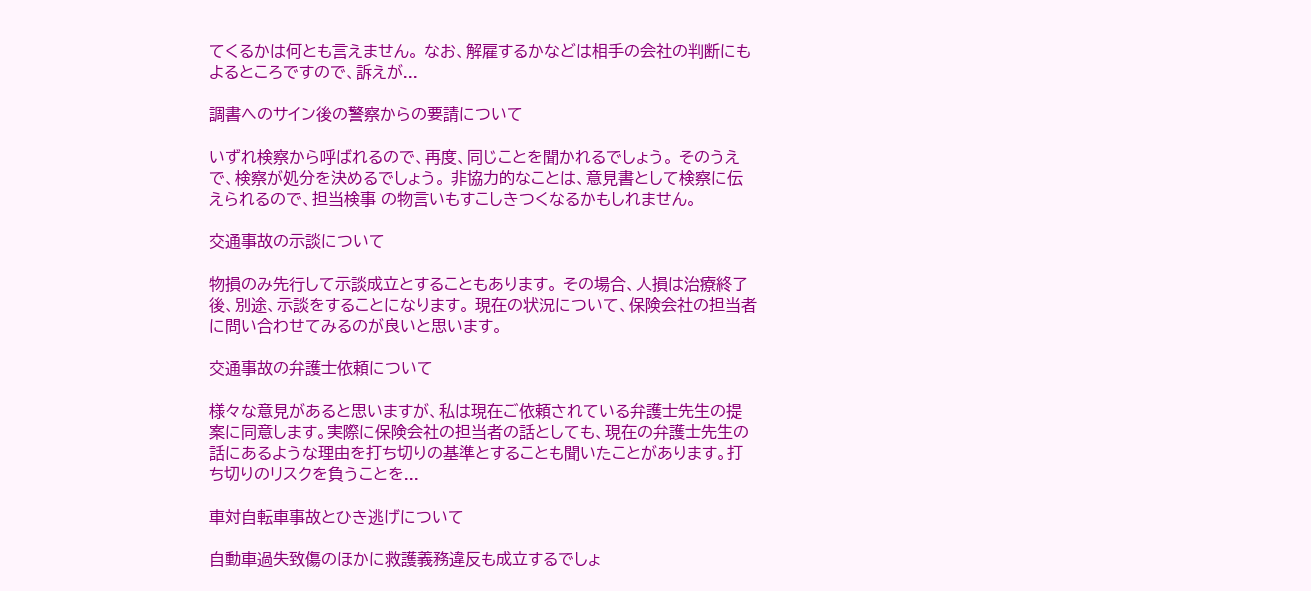てくるかは何とも言えません。 なお、解雇するかなどは相手の会社の判断にもよるところですので、訴えが...

調書へのサイン後の警察からの要請について

いずれ検察から呼ばれるので、再度、同じことを聞かれるでしょう。 そのうえで、検察が処分を決めるでしょう。 非協力的なことは、意見書として検察に伝えられるので、担当検事 の物言いもすこしきつくなるかもしれません。

交通事故の示談について

物損のみ先行して示談成立とすることもあります。 その場合、人損は治療終了後、別途、示談をすることになります。 現在の状況について、保険会社の担当者に問い合わせてみるのが良いと思います。

交通事故の弁護士依頼について

様々な意見があると思いますが、私は現在ご依頼されている弁護士先生の提案に同意します。実際に保険会社の担当者の話としても、現在の弁護士先生の話にあるような理由を打ち切りの基準とすることも聞いたことがあります。打ち切りのリスクを負うことを...

車対自転車事故とひき逃げについて

自動車過失致傷のほかに救護義務違反も成立するでしょ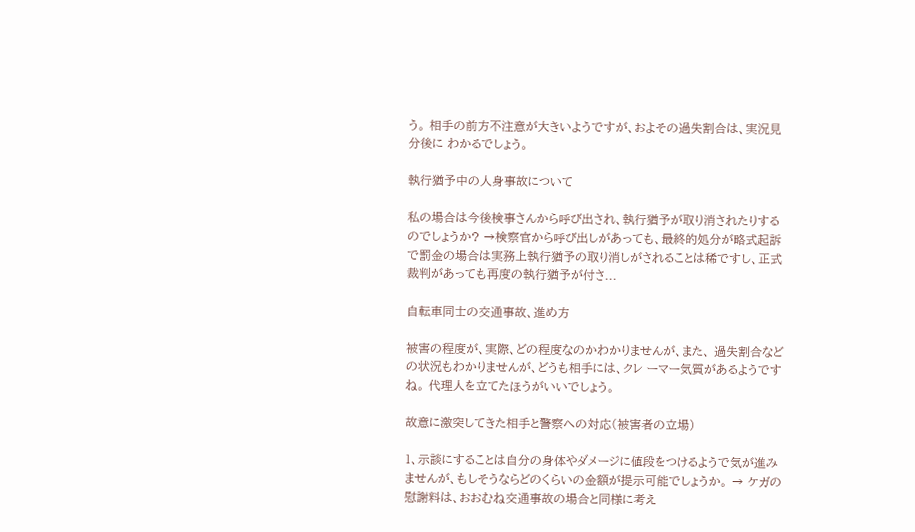う。 相手の前方不注意が大きいようですが、およその過失割合は、実況見分後に わかるでしょう。

執行猶予中の人身事故について

私の場合は今後検事さんから呼び出され、執行猶予が取り消されたりするのでしょうか? →検察官から呼び出しがあっても、最終的処分が略式起訴で罰金の場合は実務上執行猶予の取り消しがされることは稀ですし、正式裁判があっても再度の執行猶予が付さ...

自転車同士の交通事故、進め方

被害の程度が、実際、どの程度なのかわかりませんが、また、 過失割合などの状況もわかりませんが、どうも相手には、クレ ーマー気質があるようですね。 代理人を立てたほうがいいでしょう。

故意に激突してきた相手と警察への対応(被害者の立場)

1、示談にすることは自分の身体やダメージに値段をつけるようで気が進みませんが、もしそうならどのくらいの金額が提示可能でしょうか。 → ケガの慰謝料は、おおむね交通事故の場合と同様に考え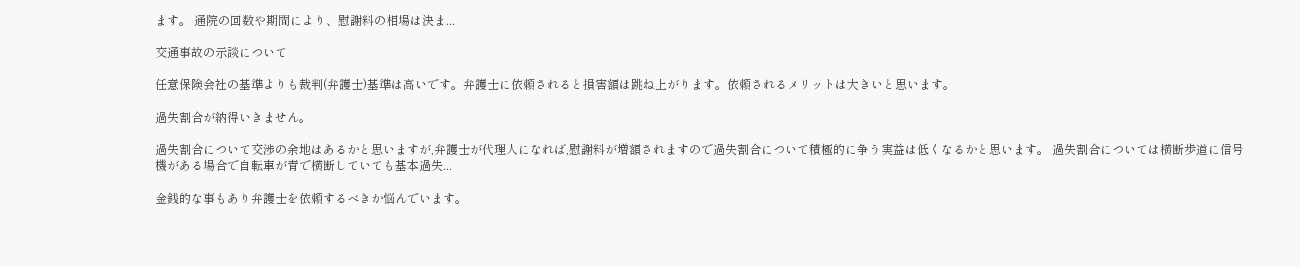ます。 通院の回数や期間により、慰謝料の相場は決ま...

交通事故の示談について

任意保険会社の基準よりも裁判(弁護士)基準は高いです。弁護士に依頼されると損害額は跳ね上がります。依頼されるメリットは大きいと思います。

過失割合が納得いきません。

過失割合について交渉の余地はあるかと思いますが,弁護士が代理人になれば,慰謝料が増額されますので過失割合について積極的に争う実益は低くなるかと思います。 過失割合については横断歩道に信号機がある場合で自転車が青で横断していても基本過失...

金銭的な事もあり弁護士を依頼するべきか悩んでいます。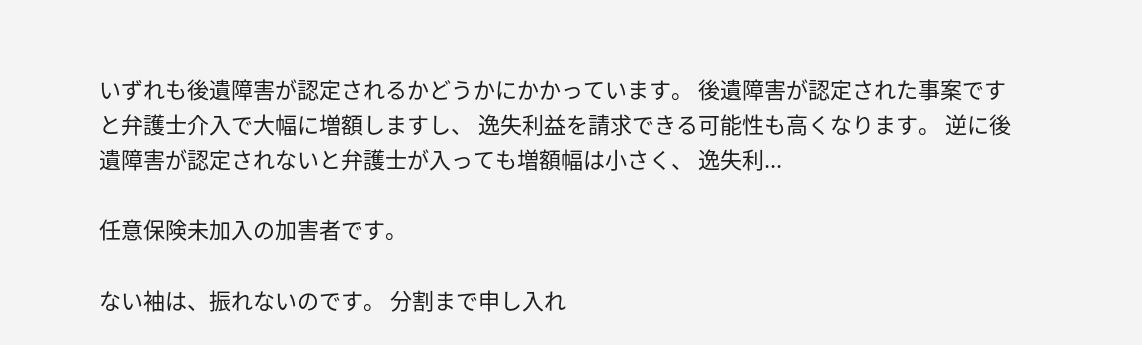いずれも後遺障害が認定されるかどうかにかかっています。 後遺障害が認定された事案ですと弁護士介入で大幅に増額しますし、 逸失利益を請求できる可能性も高くなります。 逆に後遺障害が認定されないと弁護士が入っても増額幅は小さく、 逸失利...

任意保険未加入の加害者です。

ない袖は、振れないのです。 分割まで申し入れ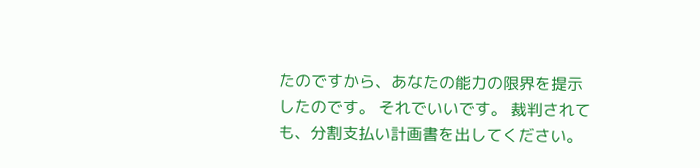たのですから、あなたの能力の限界を提示したのです。 それでいいです。 裁判されても、分割支払い計画書を出してください。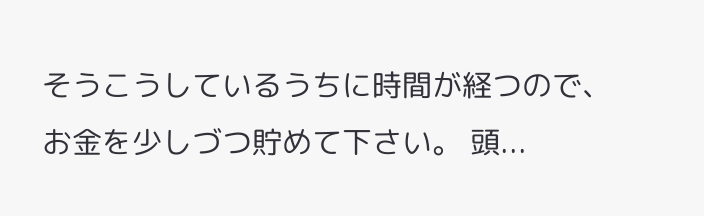そうこうしているうちに時間が経つので、お金を少しづつ貯めて下さい。 頭...